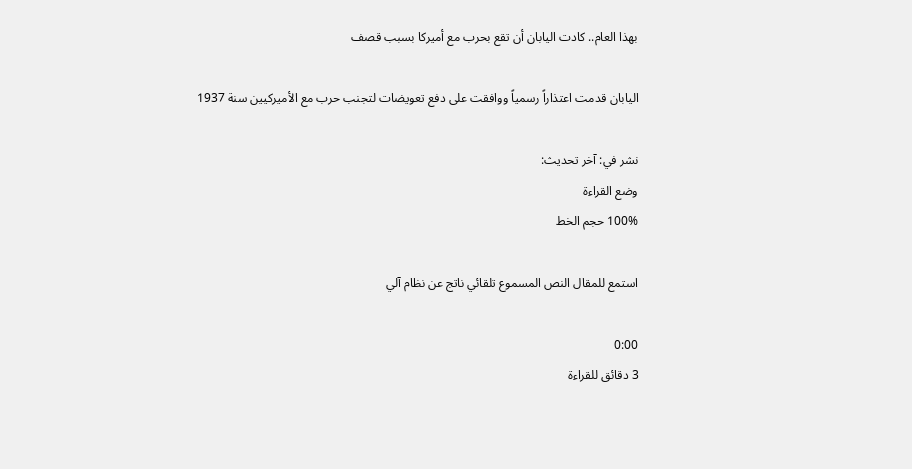بهذا العام.. كادت اليابان أن تقع بحرب مع أميركا بسبب قصف

اليابان قدمت اعتذاراً رسمياً ووافقت على دفع تعويضات لتجنب حرب مع الأميركيين سنة 1937

نشر في: آخر تحديث:
وضع القراءة
100% حجم الخط

استمع للمقال النص المسموع تلقائي ناتج عن نظام آلي

0:00
3 دقائق للقراءة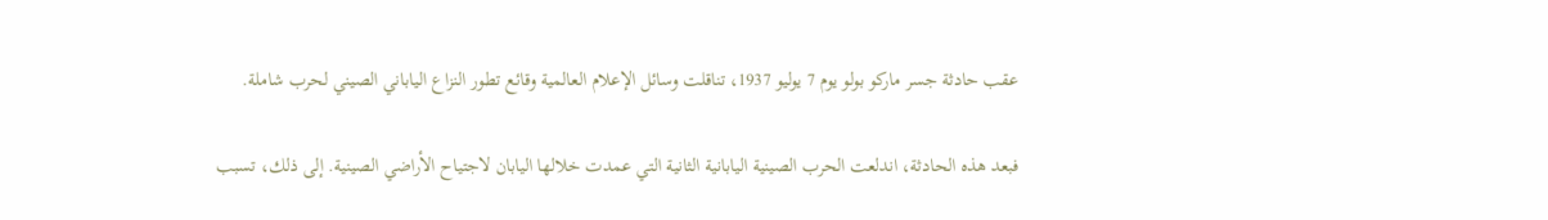عقب حادثة جسر ماركو بولو يوم 7 يوليو 1937، تناقلت وسائل الإعلام العالمية وقائع تطور النزاع الياباني الصيني لحرب شاملة.

فبعد هذه الحادثة، اندلعت الحرب الصينية اليابانية الثانية التي عمدت خلالها اليابان لاجتياح الأراضي الصينية. إلى ذلك، تسبب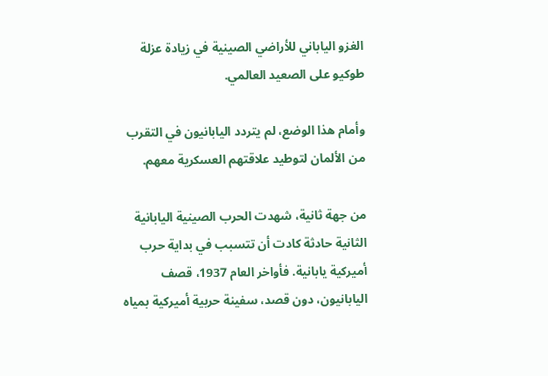الغزو الياباني للأراضي الصينية في زيادة عزلة طوكيو على الصعيد العالمي.

وأمام هذا الوضع، لم يتردد اليابانيون في التقرب من الألمان لتوطيد علاقتهم العسكرية معهم.

من جهة ثانية، شهدت الحرب الصينية اليابانية الثانية حادثة كادت أن تتسبب في بداية حرب أميركية يابانية. فأواخر العام 1937، قصف اليابانيون، دون قصد، سفينة حربية أميركية بمياه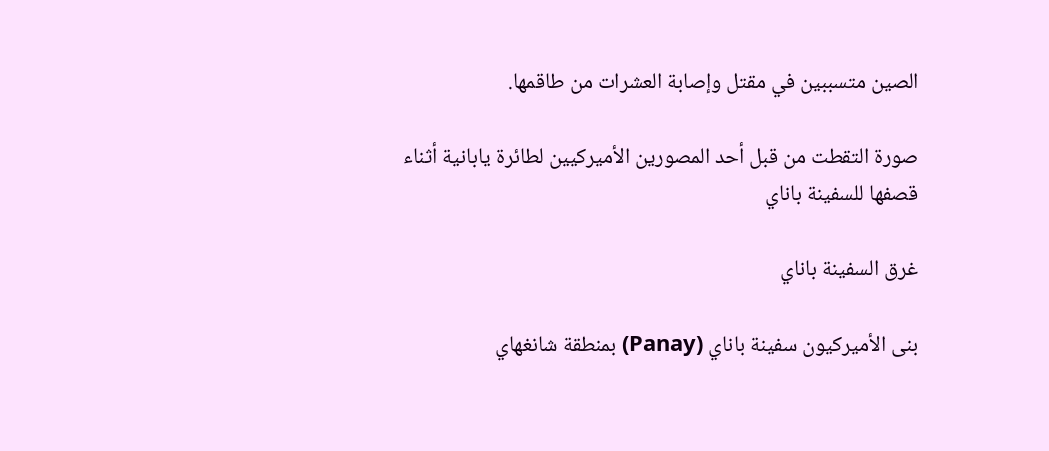الصين متسببين في مقتل وإصابة العشرات من طاقمها.

صورة التقطت من قبل أحد المصورين الأميركيين لطائرة يابانية أثناء قصفها للسفينة باناي

غرق السفينة باناي

بنى الأميركيون سفينة باناي (Panay) بمنطقة شانغهاي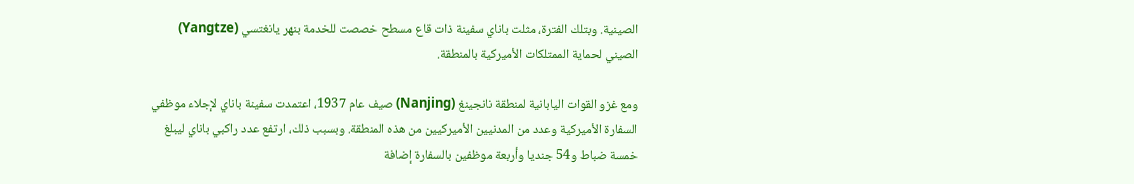الصينية. وبتلك الفترة، مثلت باناي سفينة ذات قاع مسطح خصصت للخدمة بنهر يانغتسي (Yangtze) الصيني لحماية الممتلكات الأميركية بالمنطقة.

ومع غزو القوات اليابانية لمنطقة نانجينغ (Nanjing) صيف عام 1937، اعتمدت سفينة باناي لإجلاء موظفي السفارة الأميركية وعدد من المدنيين الأميركيين من هذه المنطقة. وبسبب ذلك، ارتفع عدد راكبي باناي ليبلغ خمسة ضباط و54 جنديا وأربعة موظفين بالسفارة إضافة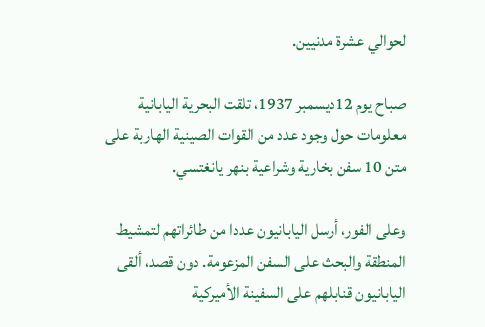لحوالي عشرة مدنيين.

صباح يوم 12ديسمبر 1937، تلقت البحرية اليابانية معلومات حول وجود عدد من القوات الصينية الهاربة على متن 10 سفن بخارية وشراعية بنهر يانغتسي.

وعلى الفور، أرسل اليابانيون عددا من طائراتهم لتمشيط المنطقة والبحث على السفن المزعومة. دون قصد، ألقى اليابانيون قنابلهم على السفينة الأميركية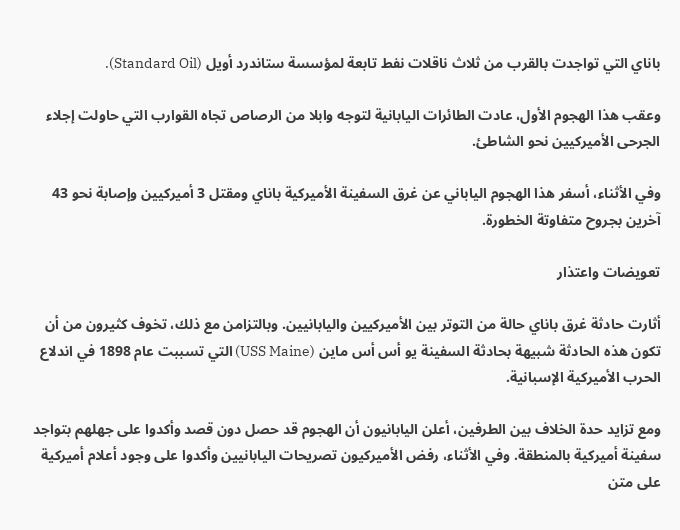باناي التي تواجدت بالقرب من ثلاث ناقلات نفط تابعة لمؤسسة ستاندرد أويل (Standard Oil).

وعقب هذا الهجوم الأول، عادت الطائرات اليابانية لتوجه وابلا من الرصاص تجاه القوارب التي حاولت إجلاء الجرحى الأميركيين نحو الشاطئ.

وفي الأثناء، أسفر هذا الهجوم الياباني عن غرق السفينة الأميركية باناي ومقتل 3 أميركيين وإصابة نحو 43 آخرين بجروح متفاوتة الخطورة.

تعويضات واعتذار

أثارت حادثة غرق باناي حالة من التوتر بين الأميركيين واليابانيين. وبالتزامن مع ذلك، تخوف كثيرون من أن تكون هذه الحادثة شبيهة بحادثة السفينة يو أس أس ماين (USS Maine) التي تسببت عام 1898 في اندلاع الحرب الأميركية الإسبانية.

ومع تزايد حدة الخلاف بين الطرفين، أعلن اليابانيون أن الهجوم قد حصل دون قصد وأكدوا على جهلهم بتواجد سفينة أميركية بالمنطقة. وفي الأثناء، رفض الأميركيون تصريحات اليابانيين وأكدوا على وجود أعلام أميركية على متن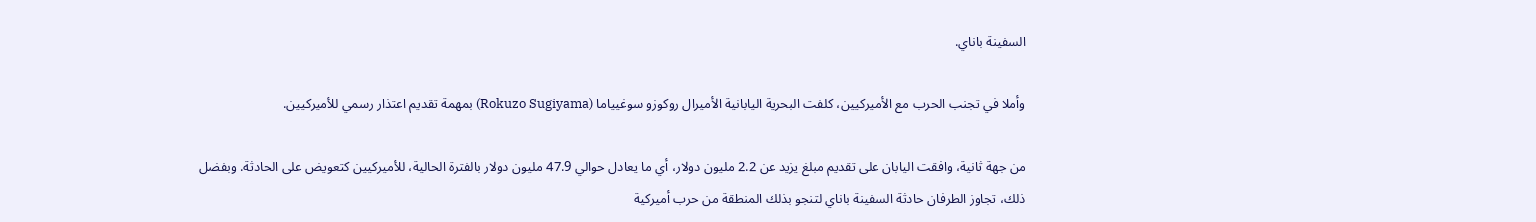السفينة باناي.

وأملا في تجنب الحرب مع الأميركيين، كلفت البحرية اليابانية الأميرال روكوزو سوغيياما (Rokuzo Sugiyama) بمهمة تقديم اعتذار رسمي للأميركيين.

من جهة ثانية، وافقت اليابان على تقديم مبلغ يزيد عن 2.2 مليون دولار، أي ما يعادل حوالي 47.9 مليون دولار بالفترة الحالية، للأميركيين كتعويض على الحادثة. وبفضل ذلك، تجاوز الطرفان حادثة السفينة باناي لتنجو بذلك المنطقة من حرب أميركية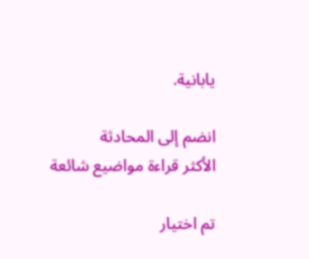يابانية.

انضم إلى المحادثة
الأكثر قراءة مواضيع شائعة

تم اختيار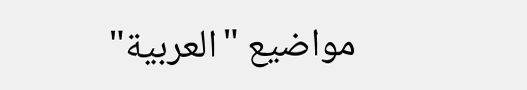مواضيع "العربية"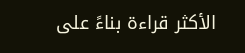الأكثر قراءة بناءً على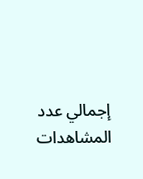إجمالي عدد المشاهدات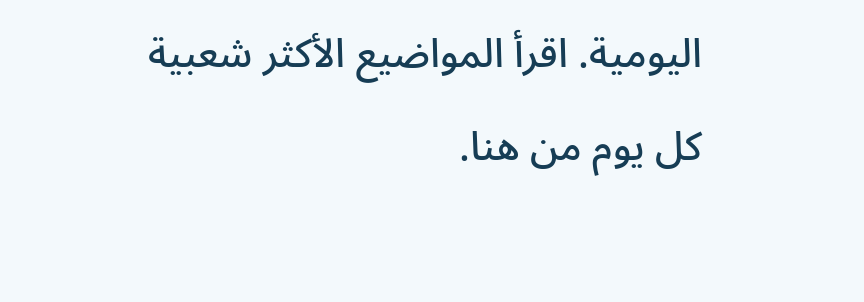اليومية. اقرأ المواضيع الأكثر شعبية كل يوم من هنا.